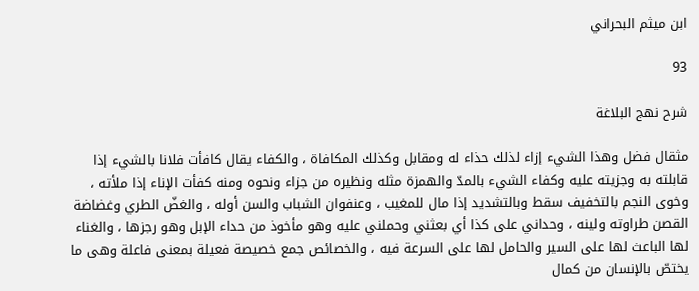ابن ميثم البحراني

93

شرح نهج البلاغة

مثقال فضل وهذا الشيء إزاء لذلك حذاء له ومقابل وكذلك المكافاة ، والكفاء يقال كافأت فلانا بالشيء إذا قابلته به وجزيته عليه وكفاء الشيء بالمدّ والهمزة مثله ونظيره من جزاء ونحوه ومنه كفأت الإناء إذا ملأته ، وخوى النجم بالتخفيف سقط وبالتشديد إذا مال للمغيب ، وعنفوان الشباب والسن أوله ، والغضّ الطري وغضاضة القصن طراوته ولينه ، وحداني على كذا أي بعثني وحملني عليه وهو مأخوذ من حداء الإبل وهو رجزها ، والغناء لها الباعث لها على السير والحامل لها على السرعة فيه ، والخصائص جمع خصيصة فعيلة بمعنى فاعلة وهى ما يختصّ بالإنسان من كمال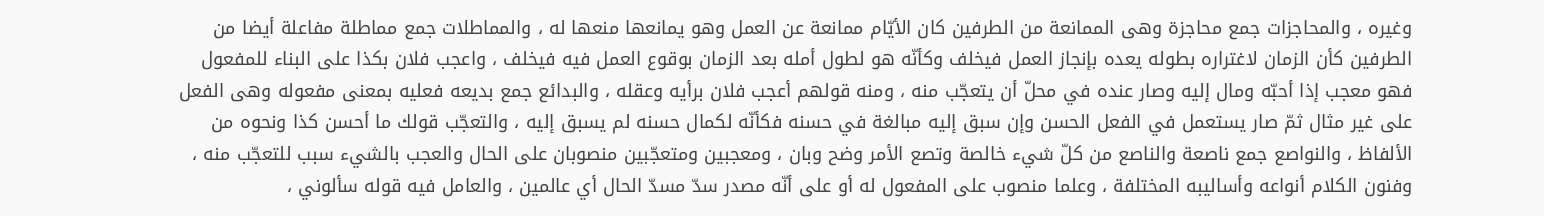وغيره ، والمحاجزات جمع محاجزة وهى الممانعة من الطرفين كان الأيّام ممانعة عن العمل وهو يمانعها منعها له ، والمماطلات جمع مماطلة مفاعلة أيضا من الطرفين كأن الزمان لاغتراره بطوله يعده بإنجاز العمل فيخلف وكأنّه هو لطول أمله بعد الزمان بوقوع العمل فيه فيخلف ، واعجب فلان بكذا على البناء للمفعول فهو معجب إذا أحبّه ومال إليه وصار عنده في محلّ أن يتعجّب منه ، ومنه قولهم أعجب فلان برأيه وعقله ، والبدائع جمع بديعه فعليه بمعنى مفعوله وهى الفعل على غير مثال ثمّ صار يستعمل في الفعل الحسن وإن سبق إليه مبالغة في حسنه فكأنّه لكمال حسنه لم يسبق إليه ، والتعجّب قولك ما أحسن كذا ونحوه من الألفاظ ، والنواصع جمع ناصعة والناصع من كلّ شيء خالصة وتصع الأمر وضح وبان ، ومعجبين ومتعجّبين منصوبان على الحال والعجب بالشيء سبب للتعجّب منه ، وفنون الكلام أنواعه وأساليبه المختلفة ، وعلما منصوب على المفعول له أو على أنّه مصدر سدّ مسدّ الحال أي عالمين ، والعامل فيه قوله سألوني ،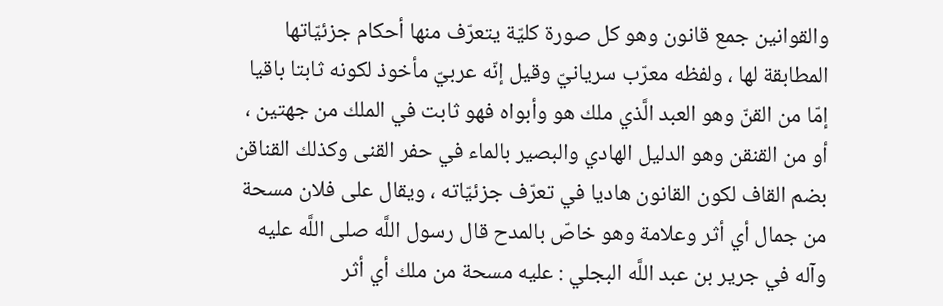والقوانين جمع قانون وهو كل صورة كليّة يتعرّف منها أحكام جزئيّاتها المطابقة لها ، ولفظه معرّب سريانيّ وقيل إنّه عربيّ مأخوذ لكونه ثابتا باقيا إمّا من القنّ وهو العبد الَّذي ملك هو وأبواه فهو ثابت في الملك من جهتين ، أو من القنقن وهو الدليل الهادي والبصير بالماء في حفر القنى وكذلك القناقن بضم القاف لكون القانون هاديا في تعرّف جزئيّاته ، ويقال على فلان مسحة من جمال أي أثر وعلامة وهو خاصّ بالمدح قال رسول اللَّه صلى اللَّه عليه وآله في جرير بن عبد اللَّه البجلي : عليه مسحة من ملك أي أثر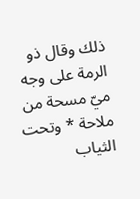ذلك وقال ذو الرمة على وجه ميّ مسحة من ملاحة * وتحت الثياب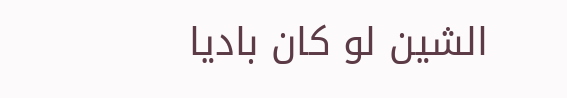الشين لو كان باديا